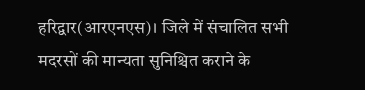हरिद्वार(आरएनएस)। जिले में संचालित सभी मदरसों की मान्यता सुनिश्चित कराने के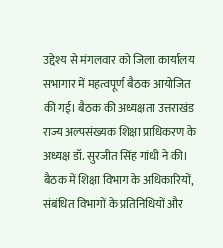उद्देश्य से मंगलवार को जिला कार्यालय सभागार में महत्वपूर्ण बैठक आयोजित की गई। बैठक की अध्यक्षता उत्तराखंड राज्य अल्पसंख्यक शिक्षा प्राधिकरण के अध्यक्ष डॉ. सुरजीत सिंह गांधी ने की। बैठक में शिक्षा विभाग के अधिकारियों, संबंधित विभागों के प्रतिनिधियों और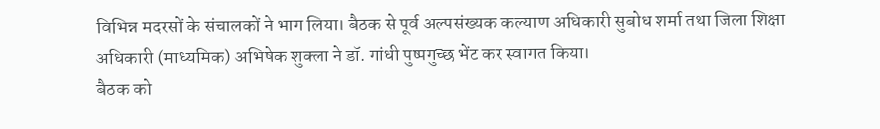विभिन्न मदरसों के संचालकों ने भाग लिया। बैठक से पूर्व अल्पसंख्यक कल्याण अधिकारी सुबोध शर्मा तथा जिला शिक्षा अधिकारी (माध्यमिक) अभिषेक शुक्ला ने डॉ. गांधी पुष्पगुच्छ भेंट कर स्वागत किया।
बैठक को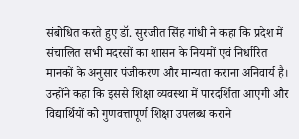संबोधित करते हुए डॉ. सुरजीत सिंह गांधी ने कहा कि प्रदेश में संचालित सभी मदरसों का शासन के नियमों एवं निर्धारित मानकों के अनुसार पंजीकरण और मान्यता कराना अनिवार्य है। उन्होंने कहा कि इससे शिक्षा व्यवस्था में पारदर्शिता आएगी और विद्यार्थियों को गुणवत्तापूर्ण शिक्षा उपलब्ध कराने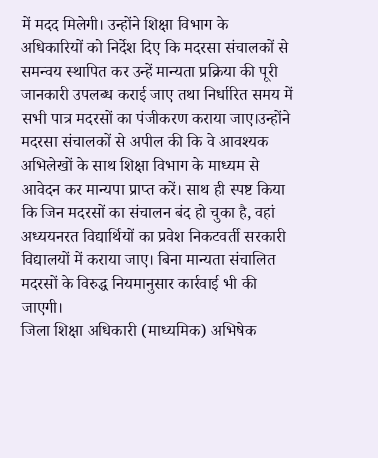में मदद मिलेगी। उन्होंने शिक्षा विभाग के अधिकारियों को निर्देश दिए कि मदरसा संचालकों से समन्वय स्थापित कर उन्हें मान्यता प्रक्रिया की पूरी जानकारी उपलब्ध कराई जाए तथा निर्धारित समय में सभी पात्र मदरसों का पंजीकरण कराया जाए।उन्होंने मदरसा संचालकों से अपील की कि वे आवश्यक अभिलेखों के साथ शिक्षा विभाग के माध्यम से आवेदन कर मान्यपा प्राप्त करें। साथ ही स्पष्ट किया कि जिन मदरसों का संचालन बंद हो चुका है, वहां अध्ययनरत विद्यार्थियों का प्रवेश निकटवर्ती सरकारी विद्यालयों में कराया जाए। बिना मान्यता संचालित मदरसों के विरुद्ध नियमानुसार कार्रवाई भी की जाएगी।
जिला शिक्षा अधिकारी (माध्यमिक) अभिषेक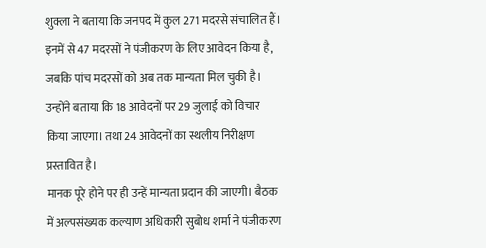शुक्ला ने बताया कि जनपद में कुल 271 मदरसे संचालित हैं। इनमें से 47 मदरसों ने पंजीकरण के लिए आवेदन किया है, जबकि पांच मदरसों को अब तक मान्यता मिल चुकी है। उन्होंने बताया कि 18 आवेदनों पर 29 जुलाई को विचार किया जाएगा। तथा 24 आवेदनों का स्थलीय निरीक्षण प्रस्तावित है।
मानक पूरे होने पर ही उन्हें मान्यता प्रदान की जाएगी। बैठक में अल्पसंख्यक कल्याण अधिकारी सुबोध शर्मा ने पंजीकरण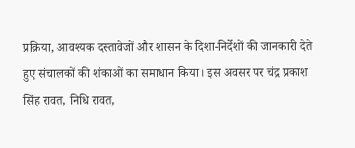प्रक्रिया, आवश्यक दस्तावेजों और शासन के दिशा-निर्देशों की जानकारी देते हुए संचालकों की शंकाओं का समाधान किया। इस अवसर पर चंद्र प्रकाश सिंह रावत, निधि रावत,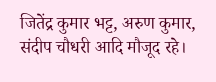जितेंद्र कुमार भट्ट, अरुण कुमार, संदीप चौधरी आदि मौजूद रहे।